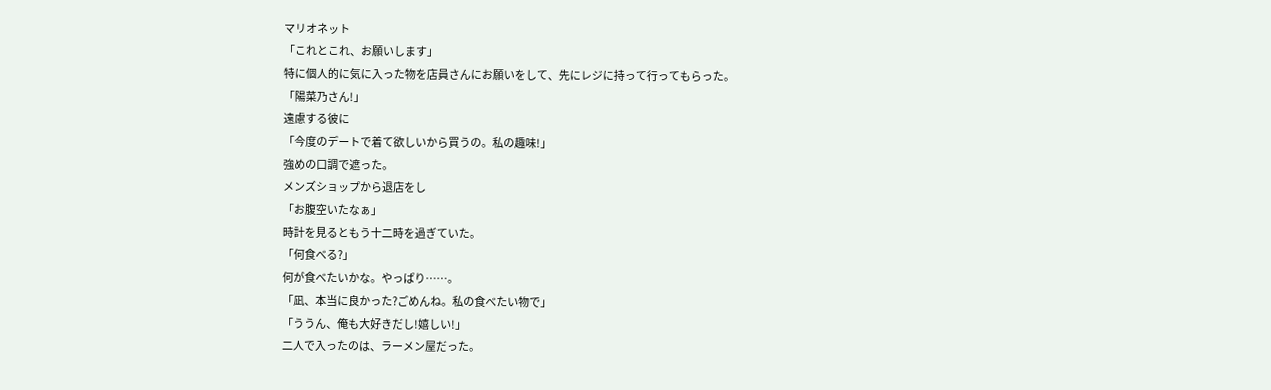マリオネット
「これとこれ、お願いします」
特に個人的に気に入った物を店員さんにお願いをして、先にレジに持って行ってもらった。
「陽菜乃さん!」
遠慮する彼に
「今度のデートで着て欲しいから買うの。私の趣味!」
強めの口調で遮った。
メンズショップから退店をし
「お腹空いたなぁ」
時計を見るともう十二時を過ぎていた。
「何食べる?」
何が食べたいかな。やっぱり……。
「凪、本当に良かった?ごめんね。私の食べたい物で」
「ううん、俺も大好きだし!嬉しい!」
二人で入ったのは、ラーメン屋だった。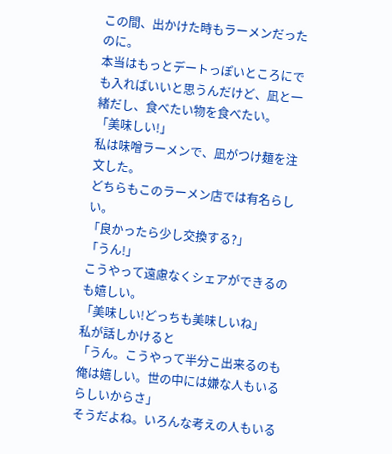この間、出かけた時もラーメンだったのに。
本当はもっとデートっぽいところにでも入ればいいと思うんだけど、凪と一緒だし、食べたい物を食べたい。
「美味しい!」
私は味噌ラーメンで、凪がつけ麺を注文した。
どちらもこのラーメン店では有名らしい。
「良かったら少し交換する?」
「うん!」
こうやって遠慮なくシェアができるのも嬉しい。
「美味しい!どっちも美味しいね」
私が話しかけると
「うん。こうやって半分こ出来るのも俺は嬉しい。世の中には嫌な人もいるらしいからさ」
そうだよね。いろんな考えの人もいる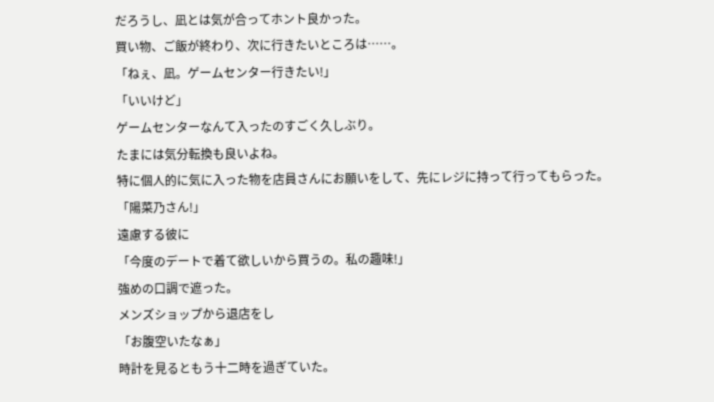だろうし、凪とは気が合ってホント良かった。
買い物、ご飯が終わり、次に行きたいところは……。
「ねぇ、凪。ゲームセンター行きたい!」
「いいけど」
ゲームセンターなんて入ったのすごく久しぶり。
たまには気分転換も良いよね。
特に個人的に気に入った物を店員さんにお願いをして、先にレジに持って行ってもらった。
「陽菜乃さん!」
遠慮する彼に
「今度のデートで着て欲しいから買うの。私の趣味!」
強めの口調で遮った。
メンズショップから退店をし
「お腹空いたなぁ」
時計を見るともう十二時を過ぎていた。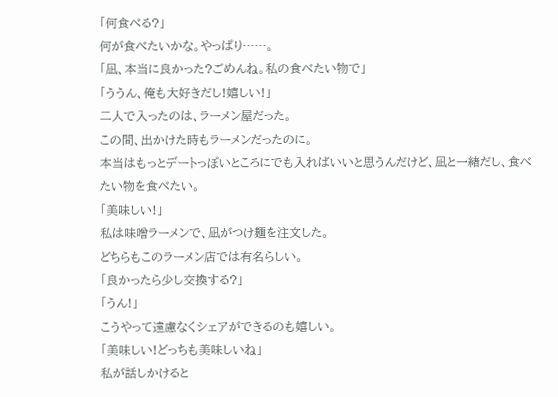「何食べる?」
何が食べたいかな。やっぱり……。
「凪、本当に良かった?ごめんね。私の食べたい物で」
「ううん、俺も大好きだし!嬉しい!」
二人で入ったのは、ラーメン屋だった。
この間、出かけた時もラーメンだったのに。
本当はもっとデートっぽいところにでも入ればいいと思うんだけど、凪と一緒だし、食べたい物を食べたい。
「美味しい!」
私は味噌ラーメンで、凪がつけ麺を注文した。
どちらもこのラーメン店では有名らしい。
「良かったら少し交換する?」
「うん!」
こうやって遠慮なくシェアができるのも嬉しい。
「美味しい!どっちも美味しいね」
私が話しかけると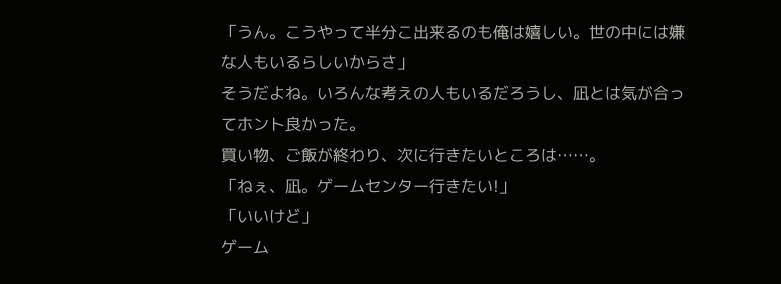「うん。こうやって半分こ出来るのも俺は嬉しい。世の中には嫌な人もいるらしいからさ」
そうだよね。いろんな考えの人もいるだろうし、凪とは気が合ってホント良かった。
買い物、ご飯が終わり、次に行きたいところは……。
「ねぇ、凪。ゲームセンター行きたい!」
「いいけど」
ゲーム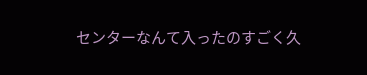センターなんて入ったのすごく久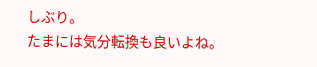しぶり。
たまには気分転換も良いよね。